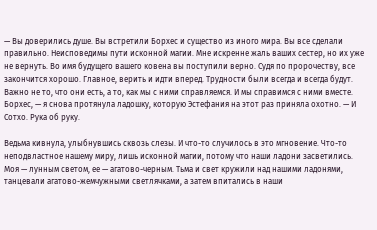— Вы доверились душе. Вы встретили Борхес и существо из иного мира. Вы все сделали правильно. Неисповедимы пути исконной магии. Мне искренне жаль ваших сестер, но их уже не вернуть. Во имя будущего вашего ковена вы поступили верно. Судя по пророчеству, все закончится хорошо. Главное, верить и идти вперед. Трудности были всегда и всегда будут. Важно не то, что они есть, а то, как мы с ними справляемся. И мы справимся с ними вместе. Борхес, — я снова протянула ладошку, которую Эстефания на этот раз приняла охотно. — И Сотхо. Рука об руку.

Ведьма кивнула, улыбнувшись сквозь слезы. И что-то случилось в это мгновение. Что-то неподвластное нашему миру, лишь исконной магии, потому что наши ладони засветились. Моя — лунным светом, ее — агатово-черным. Тьма и свет кружили над нашими ладонями, танцевали агатово-жемчужными светлячками, а затем впитались в наши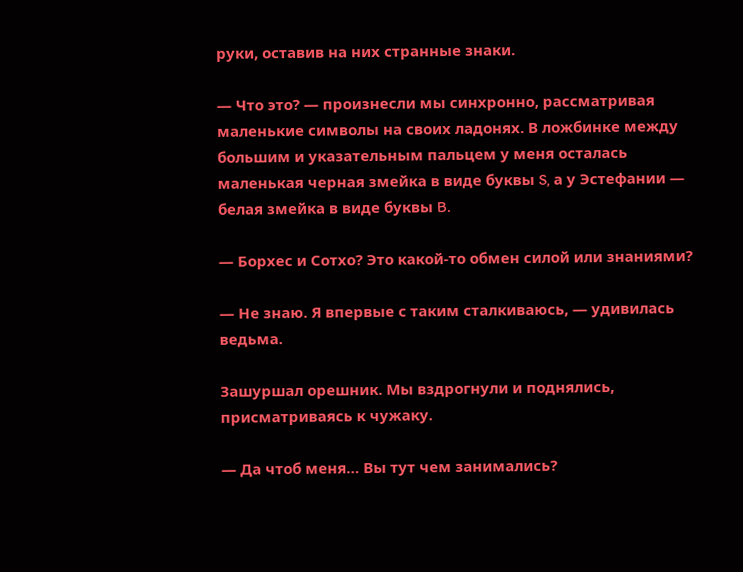руки, оставив на них странные знаки.

— Что это? — произнесли мы синхронно, рассматривая маленькие символы на своих ладонях. В ложбинке между большим и указательным пальцем у меня осталась маленькая черная змейка в виде буквы S, а у Эстефании — белая змейка в виде буквы B.

— Борхес и Сотхо? Это какой-то обмен силой или знаниями?

— Не знаю. Я впервые с таким сталкиваюсь, — удивилась ведьма.

Зашуршал орешник. Мы вздрогнули и поднялись, присматриваясь к чужаку.

— Да чтоб меня… Вы тут чем занимались?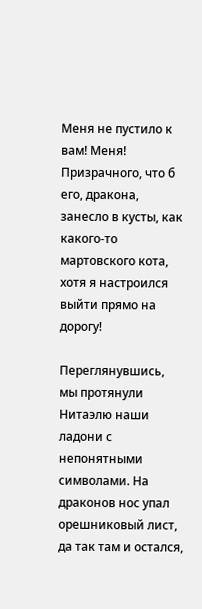Меня не пустило к вам! Меня! Призрачного, что б его, дракона, занесло в кусты, как какого-то мартовского кота, хотя я настроился выйти прямо на дорогу!

Переглянувшись, мы протянули Нитаэлю наши ладони с непонятными символами. На драконов нос упал орешниковый лист, да так там и остался,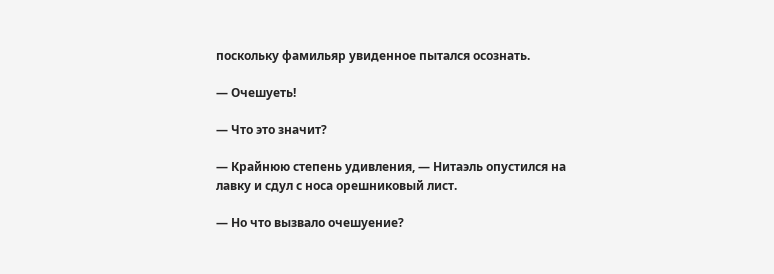поскольку фамильяр увиденное пытался осознать.

— Очешуеть!

— Что это значит?

— Крайнюю степень удивления, — Нитаэль опустился на лавку и сдул с носа орешниковый лист.

— Но что вызвало очешуение?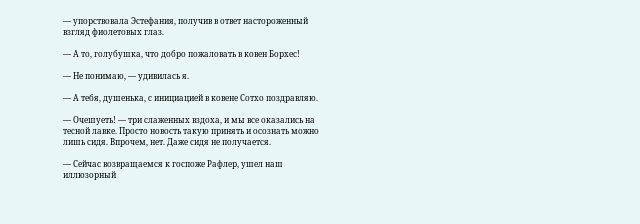— упорствовала Эстефания, получив в ответ настороженный взгляд фиолетовых глаз.

— А то, голубушка, что добро пожаловать в ковен Борхес!

— Не понимаю, — удивилась я.

— А тебя, душенька, с инициацией в ковене Сотхо поздравляю.

— Очешуеть! — три слаженных вздоха, и мы все оказались на тесной лавке. Просто новость такую принять и осознать можно лишь сидя. Впрочем, нет. Даже сидя не получается.

— Сейчас возвращаемся к госпоже Рафлер, ушел наш иллюзорный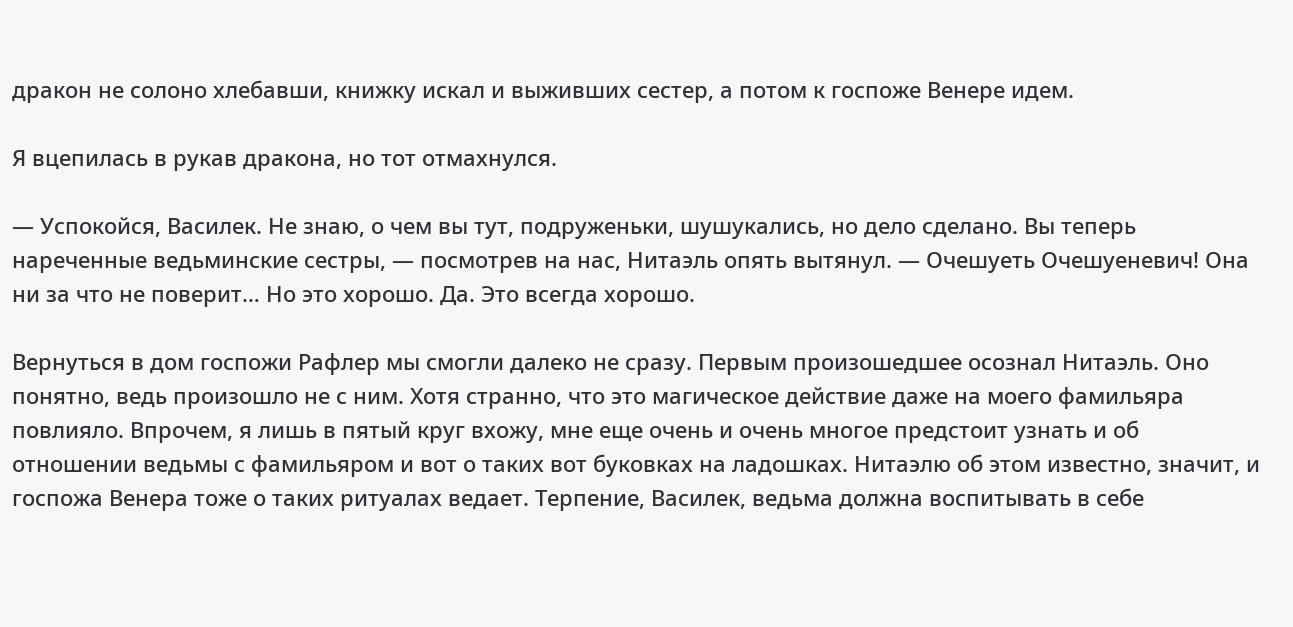дракон не солоно хлебавши, книжку искал и выживших сестер, а потом к госпоже Венере идем.

Я вцепилась в рукав дракона, но тот отмахнулся.

— Успокойся, Василек. Не знаю, о чем вы тут, подруженьки, шушукались, но дело сделано. Вы теперь нареченные ведьминские сестры, — посмотрев на нас, Нитаэль опять вытянул. — Очешуеть Очешуеневич! Она ни за что не поверит… Но это хорошо. Да. Это всегда хорошо.

Вернуться в дом госпожи Рафлер мы смогли далеко не сразу. Первым произошедшее осознал Нитаэль. Оно понятно, ведь произошло не с ним. Хотя странно, что это магическое действие даже на моего фамильяра повлияло. Впрочем, я лишь в пятый круг вхожу, мне еще очень и очень многое предстоит узнать и об отношении ведьмы с фамильяром и вот о таких вот буковках на ладошках. Нитаэлю об этом известно, значит, и госпожа Венера тоже о таких ритуалах ведает. Терпение, Василек, ведьма должна воспитывать в себе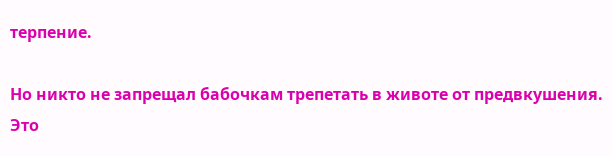терпение.

Но никто не запрещал бабочкам трепетать в животе от предвкушения. Это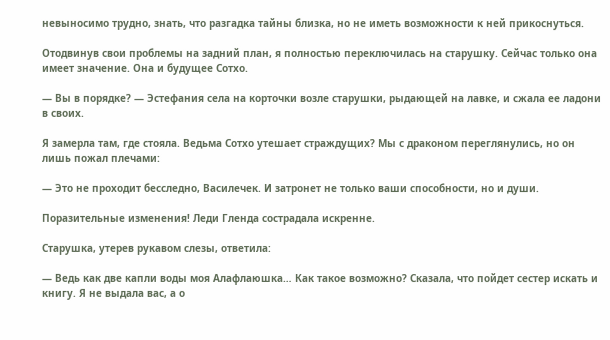невыносимо трудно, знать, что разгадка тайны близка, но не иметь возможности к ней прикоснуться.

Отодвинув свои проблемы на задний план, я полностью переключилась на старушку. Сейчас только она имеет значение. Она и будущее Сотхо.

— Вы в порядке? — Эстефания села на корточки возле старушки, рыдающей на лавке, и сжала ее ладони в своих.

Я замерла там, где стояла. Ведьма Сотхо утешает страждущих? Мы с драконом переглянулись, но он лишь пожал плечами:

— Это не проходит бесследно, Василечек. И затронет не только ваши способности, но и души.

Поразительные изменения! Леди Гленда сострадала искренне.

Старушка, утерев рукавом слезы, ответила:

— Ведь как две капли воды моя Алафлаюшка… Как такое возможно? Сказала, что пойдет сестер искать и книгу. Я не выдала вас, а о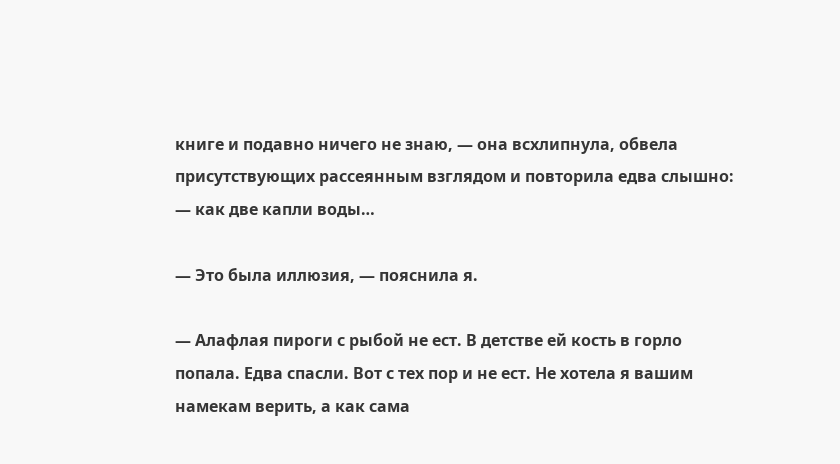книге и подавно ничего не знаю, — она всхлипнула, обвела присутствующих рассеянным взглядом и повторила едва слышно: — как две капли воды…

— Это была иллюзия, — пояснила я.

— Алафлая пироги с рыбой не ест. В детстве ей кость в горло попала. Едва спасли. Вот с тех пор и не ест. Не хотела я вашим намекам верить, а как сама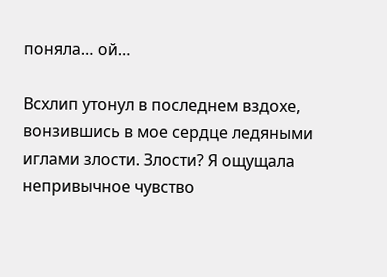поняла… ой…

Всхлип утонул в последнем вздохе, вонзившись в мое сердце ледяными иглами злости. Злости? Я ощущала непривычное чувство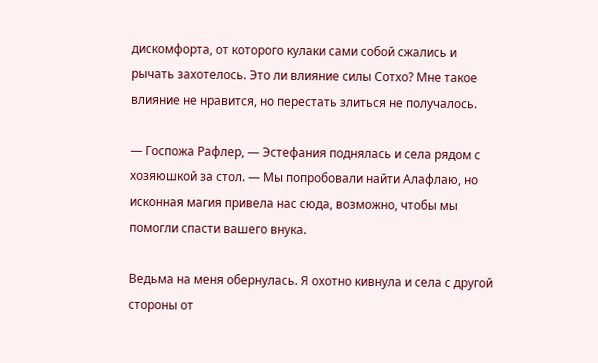дискомфорта, от которого кулаки сами собой сжались и рычать захотелось. Это ли влияние силы Сотхо? Мне такое влияние не нравится, но перестать злиться не получалось.

— Госпожа Рафлер, — Эстефания поднялась и села рядом с хозяюшкой за стол. — Мы попробовали найти Алафлаю, но исконная магия привела нас сюда, возможно, чтобы мы помогли спасти вашего внука.

Ведьма на меня обернулась. Я охотно кивнула и села с другой стороны от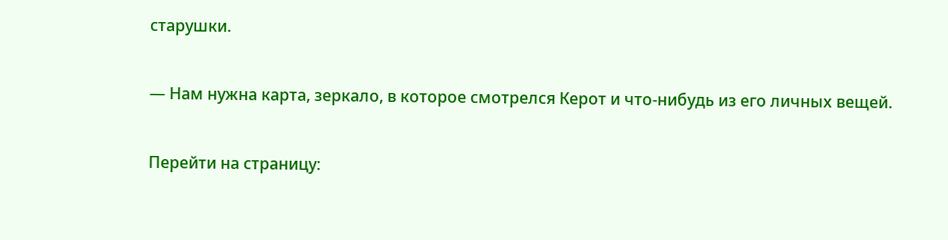старушки.

— Нам нужна карта, зеркало, в которое смотрелся Керот и что-нибудь из его личных вещей.

Перейти на страницу: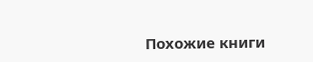Похожие книги